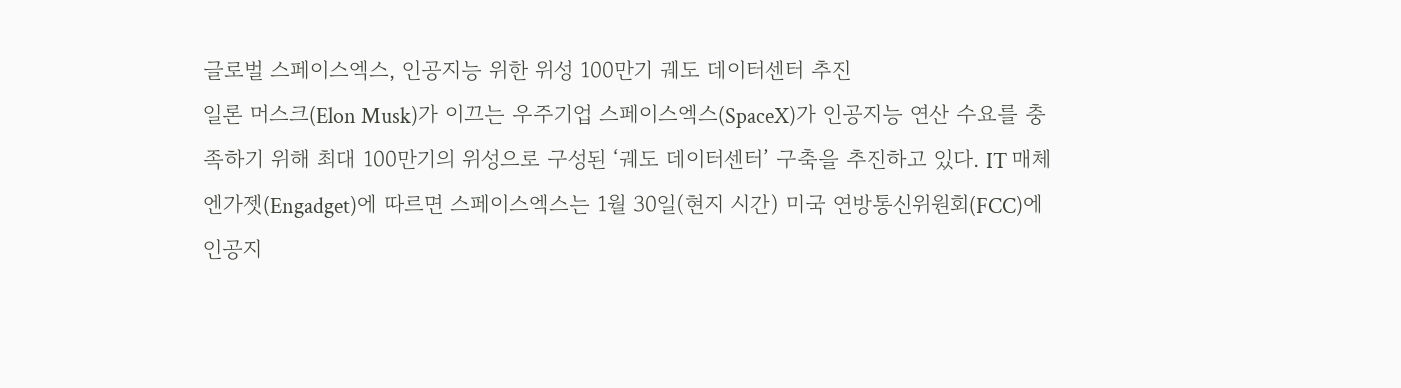글로벌 스페이스엑스, 인공지능 위한 위성 100만기 궤도 데이터센터 추진
일론 머스크(Elon Musk)가 이끄는 우주기업 스페이스엑스(SpaceX)가 인공지능 연산 수요를 충족하기 위해 최대 100만기의 위성으로 구성된 ‘궤도 데이터센터’ 구축을 추진하고 있다. IT 매체 엔가젯(Engadget)에 따르면 스페이스엑스는 1월 30일(현지 시간) 미국 연방통신위원회(FCC)에 인공지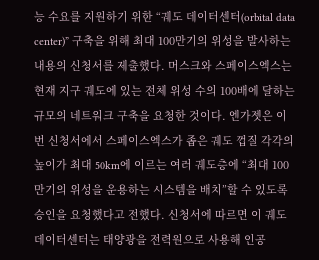능 수요를 지원하기 위한 “궤도 데이터센터(orbital data center)” 구축을 위해 최대 100만기의 위성을 발사하는 내용의 신청서를 제출했다. 머스크와 스페이스엑스는 현재 지구 궤도에 있는 전체 위성 수의 100배에 달하는 규모의 네트워크 구축을 요청한 것이다. 엔가젯은 이번 신청서에서 스페이스엑스가 좁은 궤도 껍질 각각의 높이가 최대 50km에 이르는 여러 궤도층에 “최대 100만기의 위성을 운용하는 시스템을 배치”할 수 있도록 승인을 요청했다고 전했다. 신청서에 따르면 이 궤도 데이터센터는 태양광을 전력원으로 사용해 인공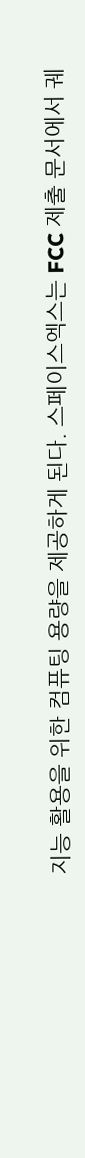지능 활용을 위한 컴퓨팅 용량을 제공하게 된다. 스페이스엑스는 FCC 제출 문서에서 궤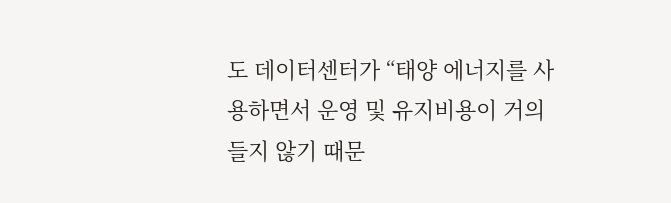도 데이터센터가 “태양 에너지를 사용하면서 운영 및 유지비용이 거의 들지 않기 때문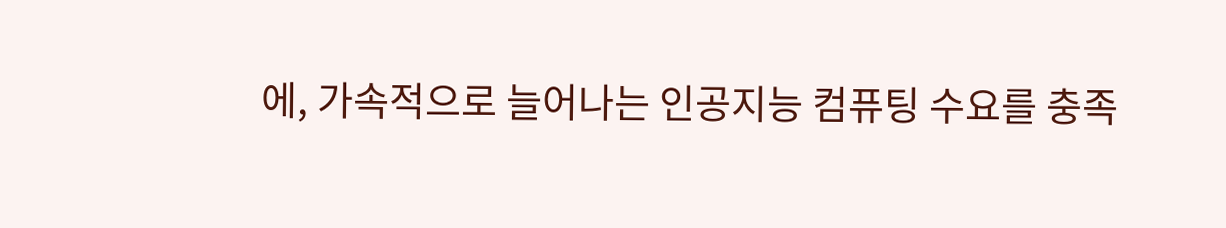에, 가속적으로 늘어나는 인공지능 컴퓨팅 수요를 충족